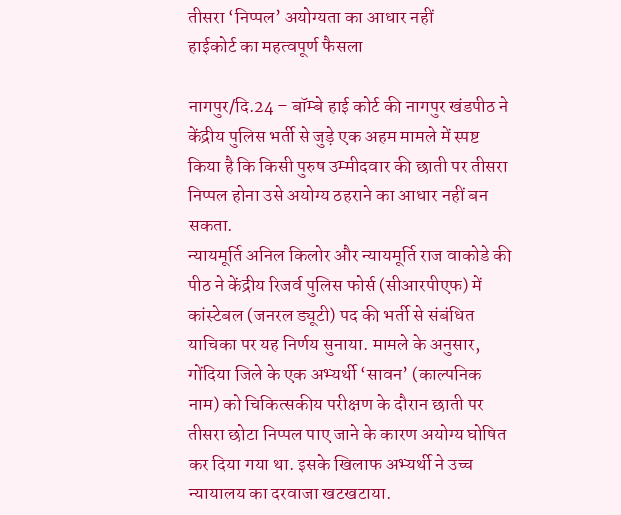तीसरा ‘निप्पल’ अयोग्यता का आधार नहीं
हाईकोर्ट का महत्वपूर्ण फैसला

नागपुर/दि.24 – बॉम्बे हाई कोर्ट की नागपुर खंडपीठ ने केंद्रीय पुलिस भर्ती से जुड़े एक अहम मामले में स्पष्ट किया है कि किसी पुरुष उम्मीदवार की छाती पर तीसरा निप्पल होना उसे अयोग्य ठहराने का आधार नहीं बन सकता.
न्यायमूर्ति अनिल किलोर और न्यायमूर्ति राज वाकोडे की पीठ ने केंद्रीय रिजर्व पुलिस फोर्स (सीआरपीएफ) में कांस्टेबल (जनरल ड्यूटी) पद की भर्ती से संबंधित याचिका पर यह निर्णय सुनाया. मामले के अनुसार, गोंदिया जिले के एक अभ्यर्थी ‘सावन’ (काल्पनिक नाम) को चिकित्सकीय परीक्षण के दौरान छाती पर तीसरा छोटा निप्पल पाए जाने के कारण अयोग्य घोषित कर दिया गया था. इसके खिलाफ अभ्यर्थी ने उच्च न्यायालय का दरवाजा खटखटाया.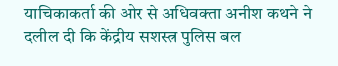याचिकाकर्ता की ओर से अधिवक्ता अनीश कथने ने दलील दी कि केंद्रीय सशस्त्र पुलिस बल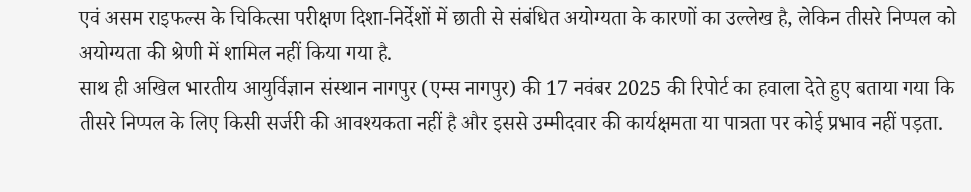एवं असम राइफल्स के चिकित्सा परीक्षण दिशा-निर्देशों में छाती से संबंधित अयोग्यता के कारणों का उल्लेख है, लेकिन तीसरे निप्पल को अयोग्यता की श्रेणी में शामिल नहीं किया गया है.
साथ ही अखिल भारतीय आयुर्विज्ञान संस्थान नागपुर (एम्स नागपुर) की 17 नवंबर 2025 की रिपोर्ट का हवाला देते हुए बताया गया कि तीसरे निप्पल के लिए किसी सर्जरी की आवश्यकता नहीं है और इससे उम्मीदवार की कार्यक्षमता या पात्रता पर कोई प्रभाव नहीं पड़ता.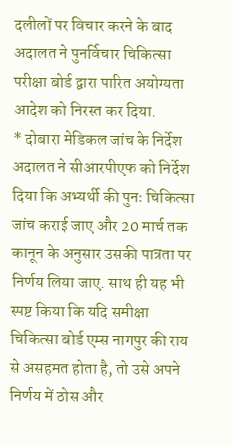दलीलों पर विचार करने के बाद अदालत ने पुनर्विचार चिकित्सा परीक्षा बोर्ड द्वारा पारित अयोग्यता आदेश को निरस्त कर दिया.
* दोबारा मेडिकल जांच के निर्देश
अदालत ने सीआरपीएफ को निर्देश दिया कि अभ्यर्थी की पुनः चिकित्सा जांच कराई जाए और 20 मार्च तक कानून के अनुसार उसकी पात्रता पर निर्णय लिया जाए. साथ ही यह भी स्पष्ट किया कि यदि समीक्षा चिकित्सा बोर्ड एम्स नागपुर की राय से असहमत होता है, तो उसे अपने निर्णय में ठोस और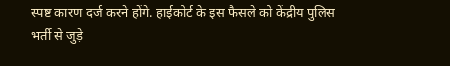स्पष्ट कारण दर्ज करने होंगे. हाईकोर्ट के इस फैसले को केंद्रीय पुलिस भर्ती से जुड़े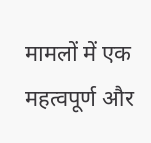मामलों में एक महत्वपूर्ण और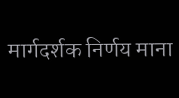मार्गदर्शक निर्णय माना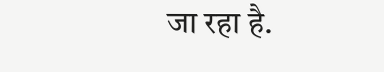जा रहा है.